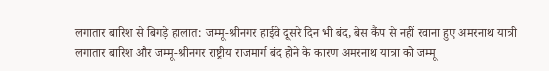लगातार बारिश से बिगड़े हालात: जम्मू-श्रीनगर हाईवे दूसरे दिन भी बंद, बेस कैंप से नहीं रवाना हुए अमरनाथ यात्री
लगातार बारिश और जम्मू-श्रीनगर राष्ट्रीय राजमार्ग बंद होने के कारण अमरनाथ यात्रा को जम्मू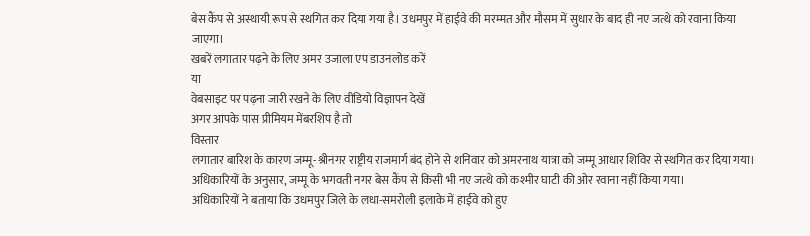बेस कैंप से अस्थायी रूप से स्थगित कर दिया गया है। उधमपुर में हाईवे की मरम्मत और मौसम में सुधार के बाद ही नए जत्थे को रवाना किया जाएगा।
खबरें लगातार पढ़ने के लिए अमर उजाला एप डाउनलोड करें
या
वेबसाइट पर पढ़ना जारी रखने के लिए वीडियो विज्ञापन देखें
अगर आपके पास प्रीमियम मेंबरशिप है तो
विस्तार
लगातार बारिश के कारण जम्मू-श्रीनगर राष्ट्रीय राजमार्ग बंद होने से शनिवार को अमरनाथ यात्रा को जम्मू आधार शिविर से स्थगित कर दिया गया। अधिकारियों के अनुसार, जम्मू के भगवती नगर बेस कैंप से किसी भी नए जत्थे को कश्मीर घाटी की ओर रवाना नहीं किया गया।
अधिकारियों ने बताया कि उधमपुर जिले के लधा-समरोली इलाके में हाईवे को हुए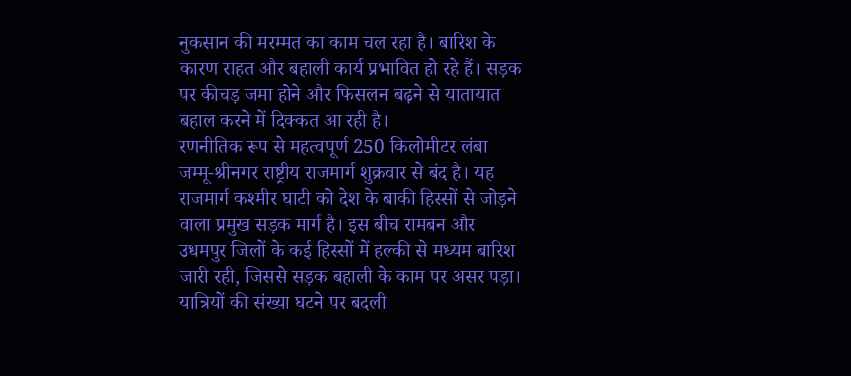नुकसान की मरम्मत का काम चल रहा है। बारिश के कारण राहत और बहाली कार्य प्रभावित हो रहे हैं। सड़क पर कीचड़ जमा होने और फिसलन बढ़ने से यातायात बहाल करने में दिक्कत आ रही है।
रणनीतिक रूप से महत्वपूर्ण 250 किलोमीटर लंबा जम्मू-श्रीनगर राष्ट्रीय राजमार्ग शुक्रवार से बंद है। यह राजमार्ग कश्मीर घाटी को देश के बाकी हिस्सों से जोड़ने वाला प्रमुख सड़क मार्ग है। इस बीच रामबन और उधमपुर जिलों के कई हिस्सों में हल्की से मध्यम बारिश जारी रही, जिससे सड़क बहाली के काम पर असर पड़ा।
यात्रियों की संख्या घटने पर बदली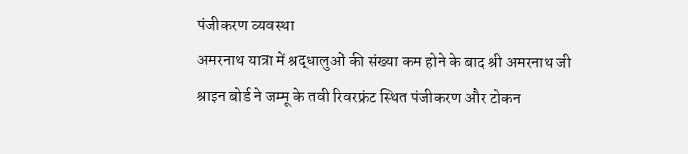पंजीकरण व्यवस्था
अमरनाथ यात्रा में श्रद्धालुओं की संख्या कम होने के बाद श्री अमरनाथ जी श्राइन बोर्ड ने जम्मू के तवी रिवरफ्रंट स्थित पंजीकरण और टोकन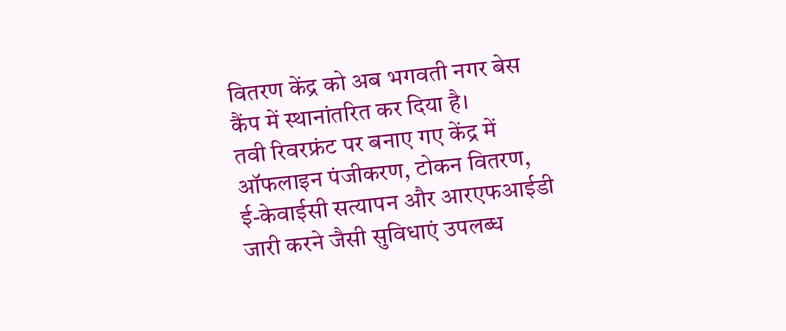वितरण केंद्र को अब भगवती नगर बेस कैंप में स्थानांतरित कर दिया है।
तवी रिवरफ्रंट पर बनाए गए केंद्र में ऑफलाइन पंजीकरण, टोकन वितरण, ई-केवाईसी सत्यापन और आरएफआईडी जारी करने जैसी सुविधाएं उपलब्ध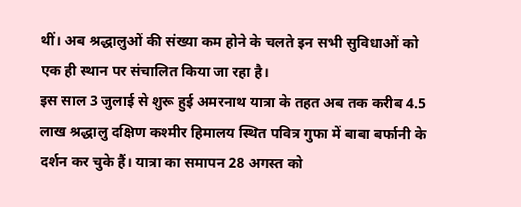थीं। अब श्रद्धालुओं की संख्या कम होने के चलते इन सभी सुविधाओं को एक ही स्थान पर संचालित किया जा रहा है।
इस साल 3 जुलाई से शुरू हुई अमरनाथ यात्रा के तहत अब तक करीब 4.5 लाख श्रद्धालु दक्षिण कश्मीर हिमालय स्थित पवित्र गुफा में बाबा बर्फानी के दर्शन कर चुके हैं। यात्रा का समापन 28 अगस्त को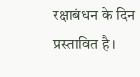रक्षाबंधन के दिन प्रस्तावित है।